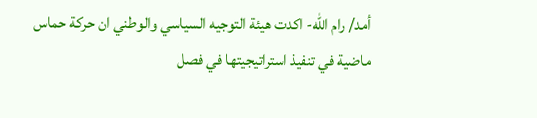أمد/ رام الله- اكدت هيئة التوجيه السياسي والوطني ان حركة حماس ماضية في تنفيذ استراتيجيتها في فصل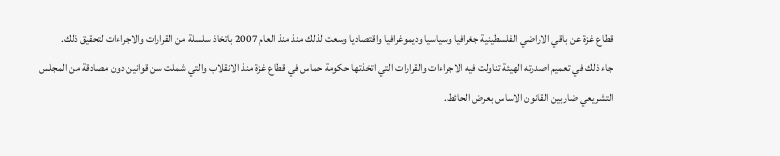قطاع غزة عن باقي الاراضي الفلسطينية جغرافيا وسياسيا وديموغرافيا واقتصاديا وسعت لذلك منذ منذ العام 2007 باتخاذ سلسلة من القرارات والاجراءات لتحقيق ذلك.
جاء ذلك في تعميم اصدرته الهيئة تناولت فيه الاجراءات والقرارات التي اتخذتها حكومة حماس في قطاع غزة منذ الانقلاب والتي شملت سن قوانين دون مصادقة من المجلس التشريعي ضاربين القانون الاساس بعرض الحائط.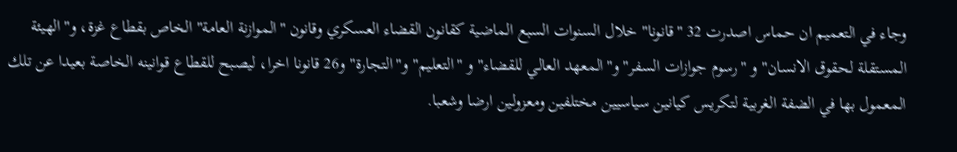وجاء في التعميم ان حماس اصدرت 32 "قانونا" خلال السنوات السبع الماضية كقانون القضاء العسكري وقانون "الموازنة العامة" الخاص بقطاع غزة، و"الهيئة المستقلة لحقوق الانسان" و "رسوم جوازات السفر" و"المعهد العالي للقضاء" و "التعليم" و"التجارة" و26 قانونا اخرا، ليصبح للقطاع قوانينه الخاصة بعيدا عن تلك المعمول بها في الضفة الغربية لتكريس كيانين سياسيين مختلفين ومعزولين ارضا وشعبا.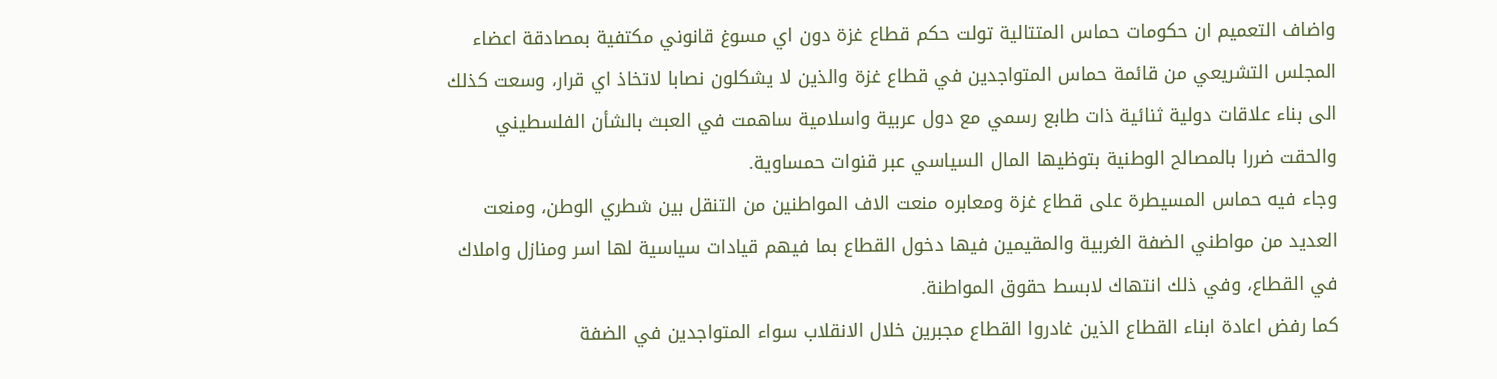واضاف التعميم ان حكومات حماس المتتالية تولت حكم قطاع غزة دون اي مسوغ قانوني مكتفية بمصادقة اعضاء المجلس التشريعي من قائمة حماس المتواجدين في قطاع غزة والذين لا يشكلون نصابا لاتخاذ اي قرار، وسعت كذلك الى بناء علاقات دولية ثنائية ذات طابع رسمي مع دول عربية واسلامية ساهمت في العبث بالشأن الفلسطيني والحقت ضررا بالمصالح الوطنية بتوظيها المال السياسي عبر قنوات حمساوية.
وجاء فيه حماس المسيطرة على قطاع غزة ومعابره منعت الاف المواطنين من التنقل بين شطري الوطن، ومنعت العديد من مواطني الضفة الغربية والمقيمين فيها دخول القطاع بما فيهم قيادات سياسية لها اسر ومنازل واملاك في القطاع، وفي ذلك انتهاك لابسط حقوق المواطنة.
كما رفض اعادة ابناء القطاع الذين غادروا القطاع مجبرين خلال الانقلاب سواء المتواجدين في الضفة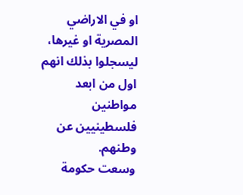او في الاراضي المصرية او غيرها، ليسجلوا بذلك انهم اول من ابعد مواطنين فلسطينيين عن وطنهم.
وسعت حكومة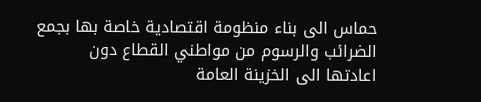حماس الى بناء منظومة اقتصادية خاصة بها بجمع الضرائب والرسوم من مواطني القطاع دون اعادتها الى الخزينة العامة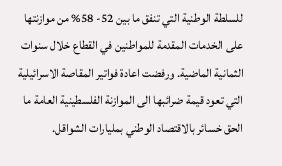للسلطة الوطنية التي تنفق ما بين 52- 58% من موازنتها على الخدمات المقدمة للمواطنين في القطاع خلال سنوات الثمانية الماضية. ورفضت اعادة فواتير المقاصة الاسرائيلية التي تعود قيمة ضرائبها الى الموازنة الفلسطينية العامة ما الحق خسائر بالاقتصاد الوطني بمليارات الشواقل.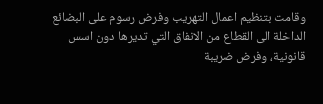وقامت بتنظيم اعمال التهريب وفرض رسوم على البضائع الداخلة الى القطاع من الانفاق التي تديرها دون اسس قانونية، وفرض ضريبة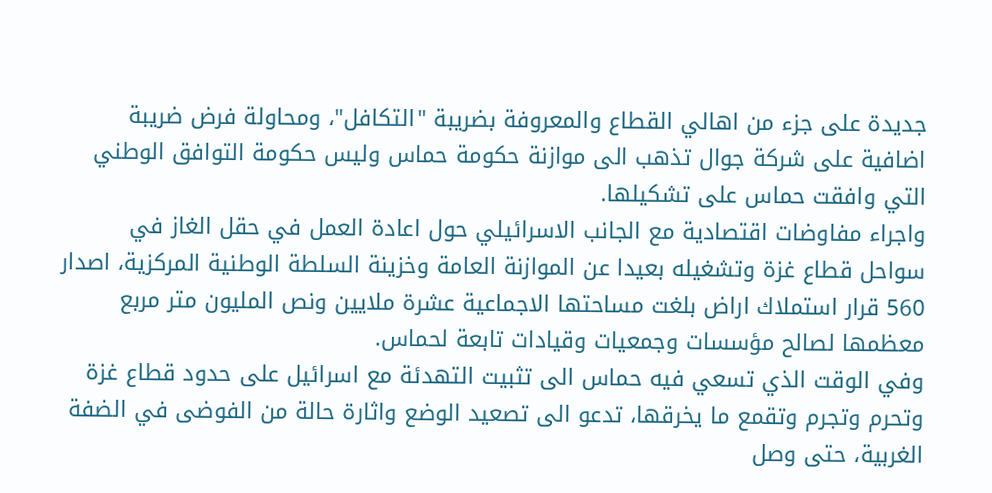جديدة على جزء من اهالي القطاع والمعروفة بضريبة "التكافل"، ومحاولة فرض ضريبة اضافية على شركة جوال تذهب الى موازنة حكومة حماس وليس حكومة التوافق الوطني التي وافقت حماس على تشكيلها.
واجراء مفاوضات اقتصادية مع الجانب الاسرائيلي حول اعادة العمل في حقل الغاز في سواحل قطاع غزة وتشغيله بعيدا عن الموازنة العامة وخزينة السلطة الوطنية المركزية، اصدار 560 قرار استملاك اراض بلغت مساحتها الاجماعية عشرة ملايين ونص المليون متر مربع معظمها لصالح مؤسسات وجمعيات وقيادات تابعة لحماس.
وفي الوقت الذي تسعي فيه حماس الى تثبيت التهدئة مع اسرائيل على حدود قطاع غزة وتحرم وتجرم وتقمع ما يخرقها، تدعو الى تصعيد الوضع واثارة حالة من الفوضى في الضفة الغربية، حتى وصل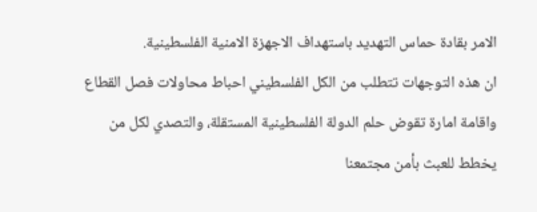الامر بقادة حماس التهديد باستهداف الاجهزة الامنية الفلسطينية.
ان هذه التوجهات تتطلب من الكل الفلسطيني احباط محاولات فصل القطاع واقامة امارة تقوض حلم الدولة الفلسطينية المستقلة، والتصدي لكل من يخطط للعبث بأمن مجتمعنا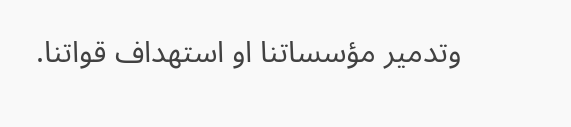وتدمير مؤسساتنا او استهداف قواتنا.